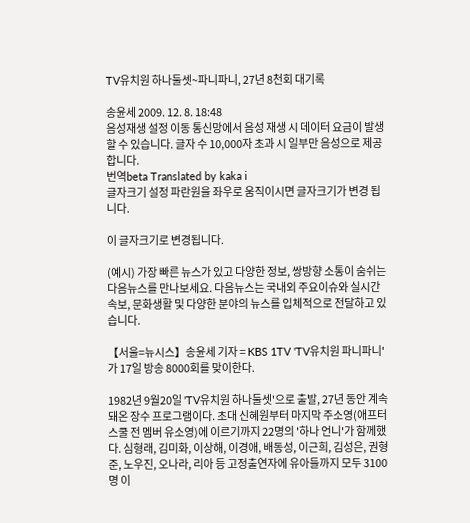TV유치원 하나둘셋~파니파니, 27년 8천회 대기록

송윤세 2009. 12. 8. 18:48
음성재생 설정 이동 통신망에서 음성 재생 시 데이터 요금이 발생할 수 있습니다. 글자 수 10,000자 초과 시 일부만 음성으로 제공합니다.
번역beta Translated by kaka i
글자크기 설정 파란원을 좌우로 움직이시면 글자크기가 변경 됩니다.

이 글자크기로 변경됩니다.

(예시) 가장 빠른 뉴스가 있고 다양한 정보, 쌍방향 소통이 숨쉬는 다음뉴스를 만나보세요. 다음뉴스는 국내외 주요이슈와 실시간 속보, 문화생활 및 다양한 분야의 뉴스를 입체적으로 전달하고 있습니다.

【서울=뉴시스】송윤세 기자 = KBS 1TV 'TV유치원 파니파니'가 17일 방송 8000회를 맞이한다.

1982년 9월20일 'TV유치원 하나둘셋'으로 출발, 27년 동안 계속돼온 장수 프로그램이다. 초대 신혜원부터 마지막 주소영(애프터스쿨 전 멤버 유소영)에 이르기까지 22명의 '하나 언니'가 함께했다. 심형래, 김미화, 이상해, 이경애, 배동성, 이근희, 김성은, 권형준, 노우진, 오나라, 리아 등 고정출연자에 유아들까지 모두 3100명 이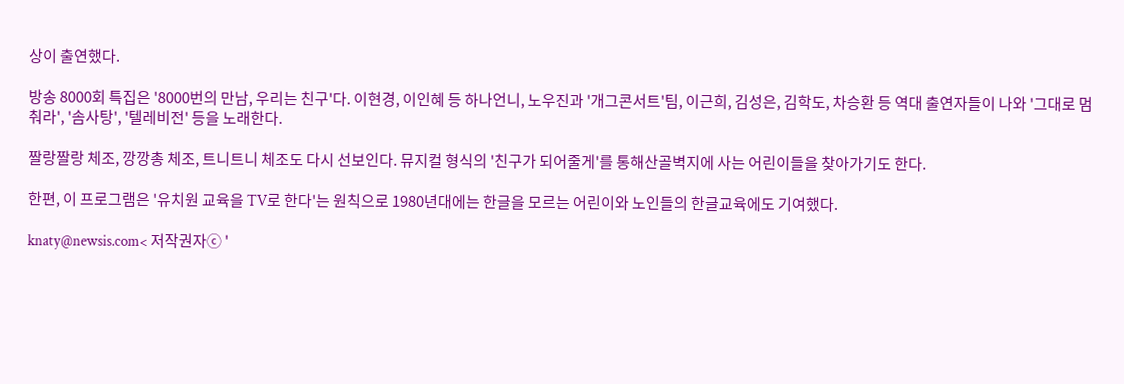상이 출연했다.

방송 8000회 특집은 '8000번의 만남, 우리는 친구'다. 이현경, 이인혜 등 하나언니, 노우진과 '개그콘서트'팀, 이근희, 김성은, 김학도, 차승환 등 역대 출연자들이 나와 '그대로 멈춰라', '솜사탕', '텔레비전' 등을 노래한다.

짤랑짤랑 체조, 깡깡총 체조, 트니트니 체조도 다시 선보인다. 뮤지컬 형식의 '친구가 되어줄게'를 통해산골벽지에 사는 어린이들을 찾아가기도 한다.

한편, 이 프로그램은 '유치원 교육을 TV로 한다'는 원칙으로 1980년대에는 한글을 모르는 어린이와 노인들의 한글교육에도 기여했다.

knaty@newsis.com< 저작권자ⓒ '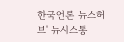한국언론 뉴스허브' 뉴시스통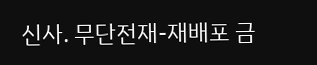신사. 무단전재-재배포 금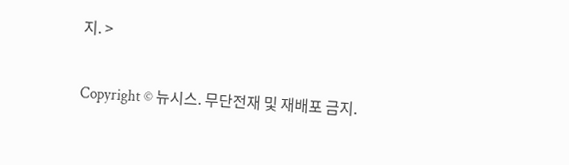지. >

Copyright © 뉴시스. 무단전재 및 재배포 금지.